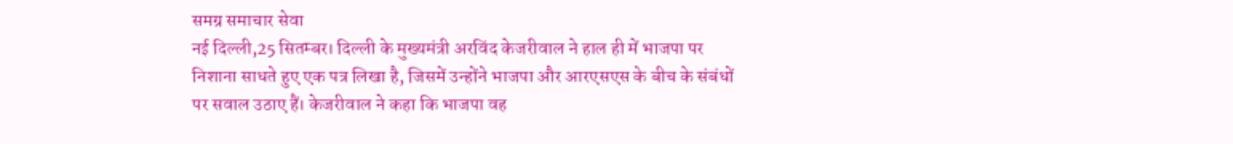समग्र समाचार सेवा
नई दिल्ली,25 सितम्बर। दिल्ली के मुख्यमंत्री अरविंद केजरीवाल ने हाल ही में भाजपा पर निशाना साधते हुए एक पत्र लिखा है, जिसमें उन्होंने भाजपा और आरएसएस के बीच के संबंधों पर सवाल उठाए हैं। केजरीवाल ने कहा कि भाजपा वह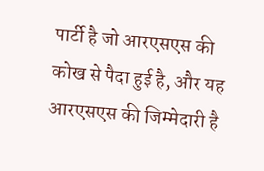पार्टी है जो आरएसएस की कोख से पैदा हुई है, और यह आरएसएस की जिम्मेदारी है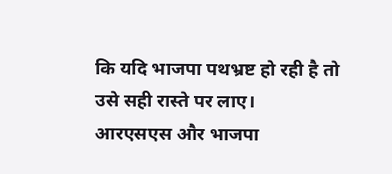कि यदि भाजपा पथभ्रष्ट हो रही है तो उसे सही रास्ते पर लाए।
आरएसएस और भाजपा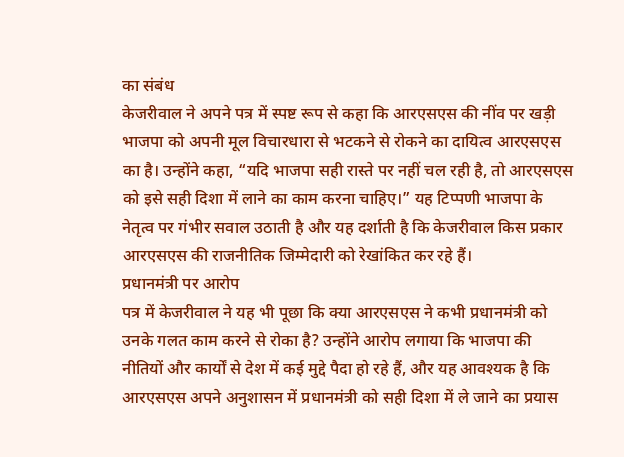का संबंध
केजरीवाल ने अपने पत्र में स्पष्ट रूप से कहा कि आरएसएस की नींव पर खड़ी भाजपा को अपनी मूल विचारधारा से भटकने से रोकने का दायित्व आरएसएस का है। उन्होंने कहा, “यदि भाजपा सही रास्ते पर नहीं चल रही है, तो आरएसएस को इसे सही दिशा में लाने का काम करना चाहिए।” यह टिप्पणी भाजपा के नेतृत्व पर गंभीर सवाल उठाती है और यह दर्शाती है कि केजरीवाल किस प्रकार आरएसएस की राजनीतिक जिम्मेदारी को रेखांकित कर रहे हैं।
प्रधानमंत्री पर आरोप
पत्र में केजरीवाल ने यह भी पूछा कि क्या आरएसएस ने कभी प्रधानमंत्री को उनके गलत काम करने से रोका है? उन्होंने आरोप लगाया कि भाजपा की नीतियों और कार्यों से देश में कई मुद्दे पैदा हो रहे हैं, और यह आवश्यक है कि आरएसएस अपने अनुशासन में प्रधानमंत्री को सही दिशा में ले जाने का प्रयास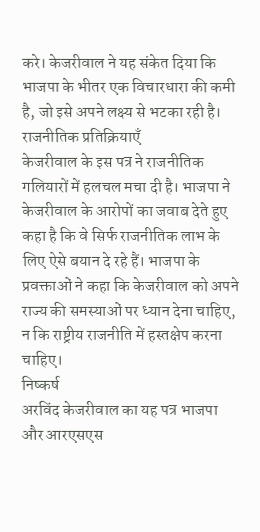करे। केजरीवाल ने यह संकेत दिया कि भाजपा के भीतर एक विचारधारा की कमी है, जो इसे अपने लक्ष्य से भटका रही है।
राजनीतिक प्रतिक्रियाएँ
केजरीवाल के इस पत्र ने राजनीतिक गलियारों में हलचल मचा दी है। भाजपा ने केजरीवाल के आरोपों का जवाब देते हुए कहा है कि वे सिर्फ राजनीतिक लाभ के लिए ऐसे बयान दे रहे हैं। भाजपा के प्रवक्ताओं ने कहा कि केजरीवाल को अपने राज्य की समस्याओं पर ध्यान देना चाहिए, न कि राष्ट्रीय राजनीति में हस्तक्षेप करना चाहिए।
निष्कर्ष
अरविंद केजरीवाल का यह पत्र भाजपा और आरएसएस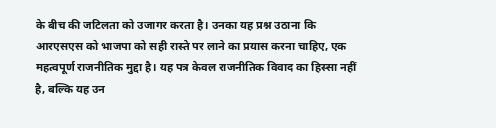के बीच की जटिलता को उजागर करता है। उनका यह प्रश्न उठाना कि आरएसएस को भाजपा को सही रास्ते पर लाने का प्रयास करना चाहिए, एक महत्वपूर्ण राजनीतिक मुद्दा है। यह पत्र केवल राजनीतिक विवाद का हिस्सा नहीं है, बल्कि यह उन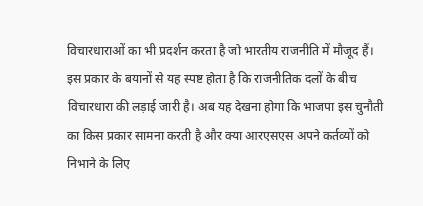विचारधाराओं का भी प्रदर्शन करता है जो भारतीय राजनीति में मौजूद हैं।
इस प्रकार के बयानों से यह स्पष्ट होता है कि राजनीतिक दलों के बीच विचारधारा की लड़ाई जारी है। अब यह देखना होगा कि भाजपा इस चुनौती का किस प्रकार सामना करती है और क्या आरएसएस अपने कर्तव्यों को निभाने के लिए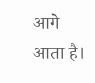आगे आता है।